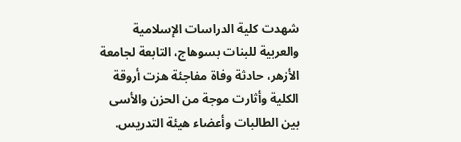شهدت كلية الدراسات الإسلامية والعربية للبنات بسوهاج، التابعة لجامعة الأزهر، حادثة وفاة مفاجئة هزت أروقة الكلية وأثارت موجة من الحزن والأسى بين الطالبات وأعضاء هيئة التدريس.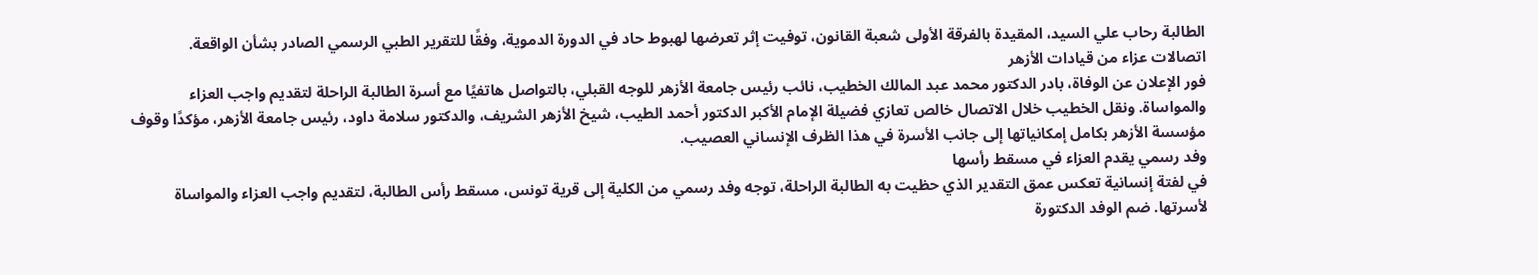الطالبة رحاب علي السيد، المقيدة بالفرقة الأولى شعبة القانون، توفيت إثر تعرضها لهبوط حاد في الدورة الدموية، وفقًا للتقرير الطبي الرسمي الصادر بشأن الواقعة.
اتصالات عزاء من قيادات الأزهر
فور الإعلان عن الوفاة، بادر الدكتور محمد عبد المالك الخطيب، نائب رئيس جامعة الأزهر للوجه القبلي، بالتواصل هاتفيًا مع أسرة الطالبة الراحلة لتقديم واجب العزاء والمواساة. ونقل الخطيب خلال الاتصال خالص تعازي فضيلة الإمام الأكبر الدكتور أحمد الطيب، شيخ الأزهر الشريف، والدكتور سلامة داود، رئيس جامعة الأزهر، مؤكدًا وقوف مؤسسة الأزهر بكامل إمكانياتها إلى جانب الأسرة في هذا الظرف الإنساني العصيب.
وفد رسمي يقدم العزاء في مسقط رأسها
في لفتة إنسانية تعكس عمق التقدير الذي حظيت به الطالبة الراحلة، توجه وفد رسمي من الكلية إلى قرية تونس، مسقط رأس الطالبة، لتقديم واجب العزاء والمواساة لأسرتها. ضم الوفد الدكتورة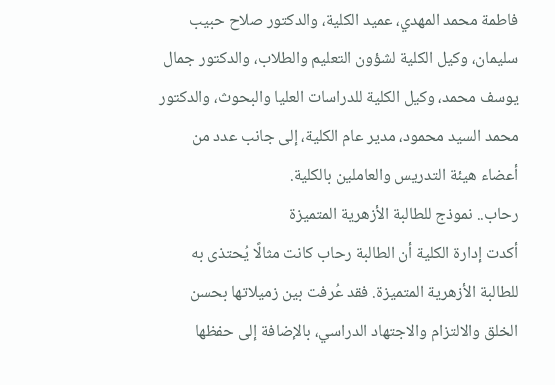فاطمة محمد المهدي، عميد الكلية، والدكتور صلاح حبيب سليمان، وكيل الكلية لشؤون التعليم والطلاب، والدكتور جمال يوسف محمد، وكيل الكلية للدراسات العليا والبحوث، والدكتور محمد السيد محمود، مدير عام الكلية، إلى جانب عدد من أعضاء هيئة التدريس والعاملين بالكلية.
رحاب.. نموذج للطالبة الأزهرية المتميزة
أكدت إدارة الكلية أن الطالبة رحاب كانت مثالًا يُحتذى به للطالبة الأزهرية المتميزة. فقد عُرفت بين زميلاتها بحسن الخلق والالتزام والاجتهاد الدراسي، بالإضافة إلى حفظها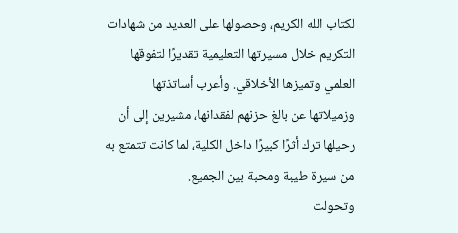لكتاب الله الكريم، وحصولها على العديد من شهادات التكريم خلال مسيرتها التعليمية تقديرًا لتفوقها العلمي وتميزها الأخلاقي. وأعرب أساتذتها وزميلاتها عن بالغ حزنهم لفقدانها، مشيرين إلى أن رحيلها ترك أثرًا كبيرًا داخل الكلية، لما كانت تتمتع به من سيرة طيبة ومحبة بين الجميع.
وتحولت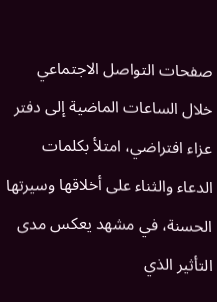صفحات التواصل الاجتماعي خلال الساعات الماضية إلى دفتر عزاء افتراضي، امتلأ بكلمات الدعاء والثناء على أخلاقها وسيرتها الحسنة، في مشهد يعكس مدى التأثير الذي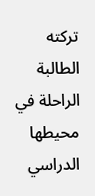تركته الطالبة الراحلة في محيطها الدراسي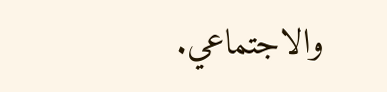والاجتماعي.